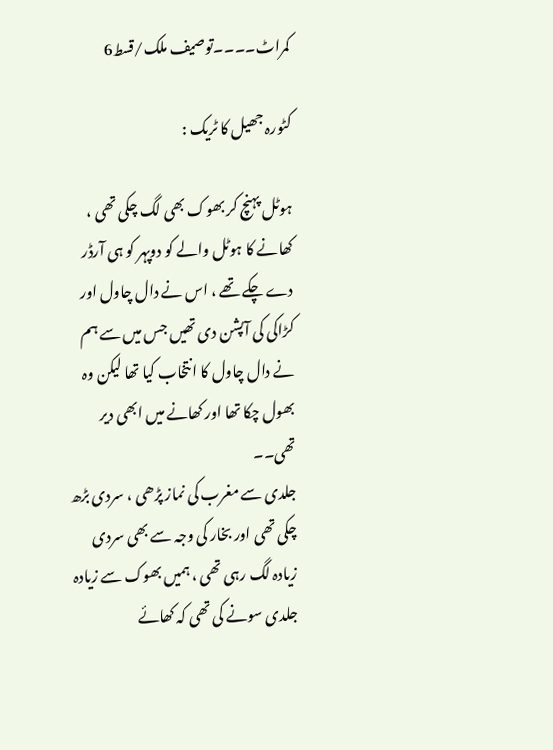کمراٹ۔۔۔۔توصیف ملک/قسط6

کٹورہ جھیل کا ٹریک :

ہوٹل پہنچ کر بھوک بھی لگ چکی تھی ، کھانے کا ہوٹل والے کو دوپہر کو ہی آرڈر دے چکے تھے ، اس نے دال چاول اور کڑاکی کی آپشن دی تھیں جس میں سے ہم نے دال چاول کا انتخاب کیا تھا لیکن وہ بھول چکا تھا اور کھانے میں ابھی دیر تھی۔۔
جلدی سے مغرب کی نماز پڑھی ، سردی بڑھ چکی تھی اور بخار کی وجہ سے بھی سردی زیادہ لگ رہی تھی ، ہمیں بھوک سے زیادہ جلدی سونے کی تھی کہ کھائے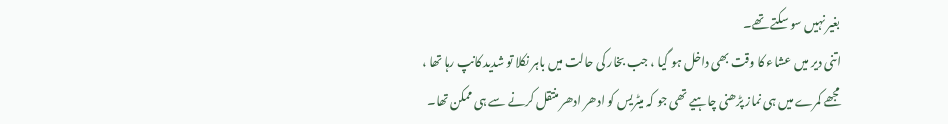بغیر نہیں سو سکتے تھے۔
اتنی دیر میں عشاء کا وقت بھی داخل ہو گیا ، جب بخار کی حالت میں باہر نکلا تو شدید کانپ رہا تھا ، مجھے کمرے میں ہی نماز پڑھنی چاہیے تھی جو کہ میٹریس کو ادھر ادھر منتقل کرنے سے ہی ممکن تھا۔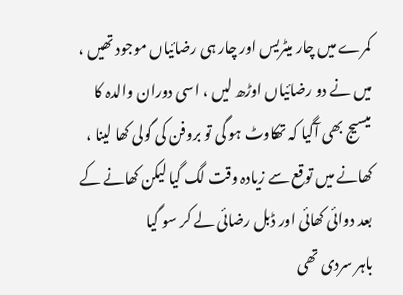کمرے میں چار میٹریس اور چار ہی رضائیاں موجود تھیں ، میں نے دو رضائیاں اوڑھ لیں ، اسی دوران والدہ کا میسیج بھی آگیا کہ تھکاوٹ ہو گی تو بروفن کی گولی کھا لینا ، کھانے میں توقع سے زیادہ وقت لگ گیا لیکن کھانے کے بعد دوائی کھائی اور ڈبل رضائی لے کر سو گیا
باہر سردی تھی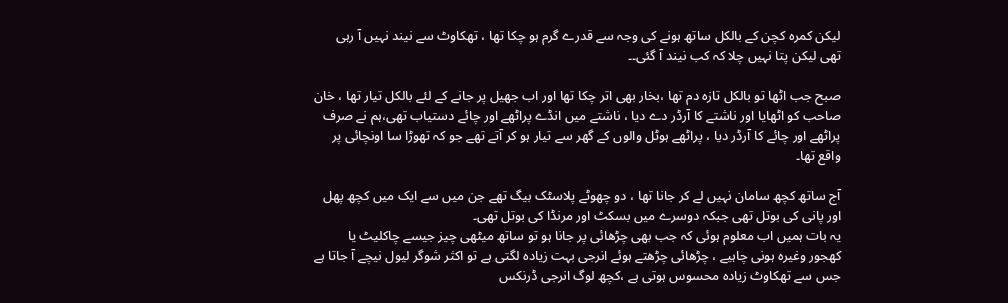لیکن کمرہ کچن کے بالکل ساتھ ہونے کی وجہ سے قدرے گرم ہو چکا تھا ، تھکاوٹ سے نیند نہیں آ رہی تھی لیکن پتا نہیں چلا کہ کب نیند آ گئی۔۔

صبح جب اٹھا تو بالکل تازہ دم تھا ،بخار بھی اتر چکا تھا اور اب جھیل پر جانے کے لئے بالکل تیار تھا ، خان صاحب کو اٹھایا اور ناشتے کا آرڈر دے دیا ، ناشتے میں انڈے پراٹھے اور چائے دستیاب تھی،ہم نے صرف پراٹھے اور چائے کا آرڈر دیا ، پراٹھے ہوٹل والوں کے گھر سے تیار ہو کر آتے تھے جو کہ تھوڑا سا اونچائی پر واقع تھا۔

آج ساتھ کچھ سامان نہیں لے کر جانا تھا ، دو چھوٹے پلاسٹک بیگ تھے جن میں سے ایک میں کچھ پھل اور پانی کی بوتل تھی جبکہ دوسرے میں بسکٹ اور مرنڈا کی بوتل تھی۔
یہ بات ہمیں اب معلوم ہوئی کہ جب بھی چڑھائی پر جانا ہو تو ساتھ میٹھی چیز جیسے چاکلیٹ یا کھجور وغیرہ ہونی چاہیے ، چڑھائی چڑھتے ہوئے انرجی بہت زیادہ لگتی ہے تو اکثر شوگر لیول نیچے آ جاتا ہے جس سے تھکاوٹ زیادہ محسوس ہوتی ہے ،کچھ لوگ انرجی ڈرنکس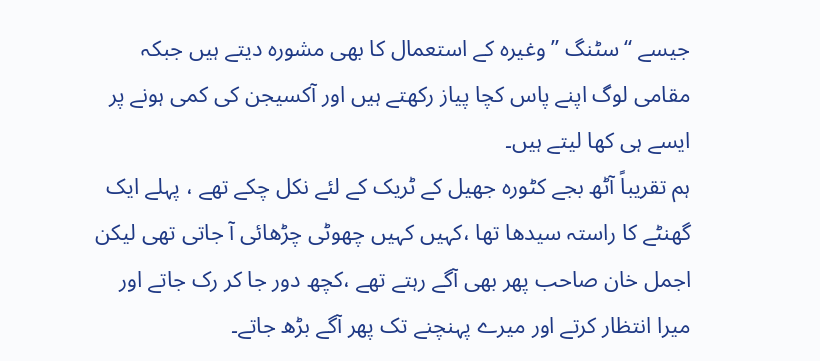جیسے “سٹنگ ” وغیرہ کے استعمال کا بھی مشورہ دیتے ہیں جبکہ مقامی لوگ اپنے پاس کچا پیاز رکھتے ہیں اور آکسیجن کی کمی ہونے پر ایسے ہی کھا لیتے ہیں۔
ہم تقریباً آٹھ بجے کٹورہ جھیل کے ٹریک کے لئے نکل چکے تھے ، پہلے ایک گھنٹے کا راستہ سیدھا تھا ،کہیں کہیں چھوٹی چڑھائی آ جاتی تھی لیکن اجمل خان صاحب پھر بھی آگے رہتے تھے ،کچھ دور جا کر رک جاتے اور میرا انتظار کرتے اور میرے پہنچنے تک پھر آگے بڑھ جاتے۔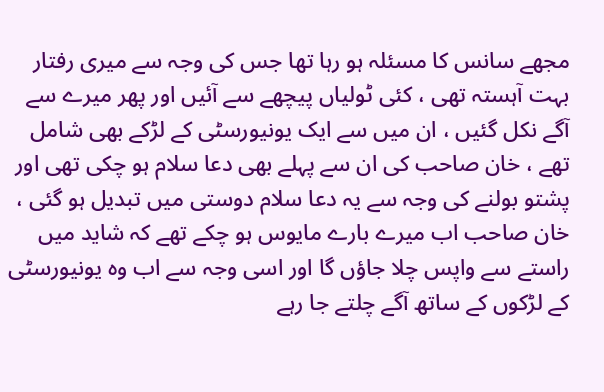مجھے سانس کا مسئلہ ہو رہا تھا جس کی وجہ سے میری رفتار بہت آہستہ تھی ، کئی ٹولیاں پیچھے سے آئیں اور پھر میرے سے آگے نکل گئیں ، ان میں سے ایک یونیورسٹی کے لڑکے بھی شامل تھے ، خان صاحب کی ان سے پہلے بھی دعا سلام ہو چکی تھی اور پشتو بولنے کی وجہ سے یہ دعا سلام دوستی میں تبدیل ہو گئی ، خان صاحب اب میرے بارے مایوس ہو چکے تھے کہ شاید میں راستے سے واپس چلا جاؤں گا اور اسی وجہ سے اب وہ یونیورسٹی کے لڑکوں کے ساتھ آگے چلتے جا رہے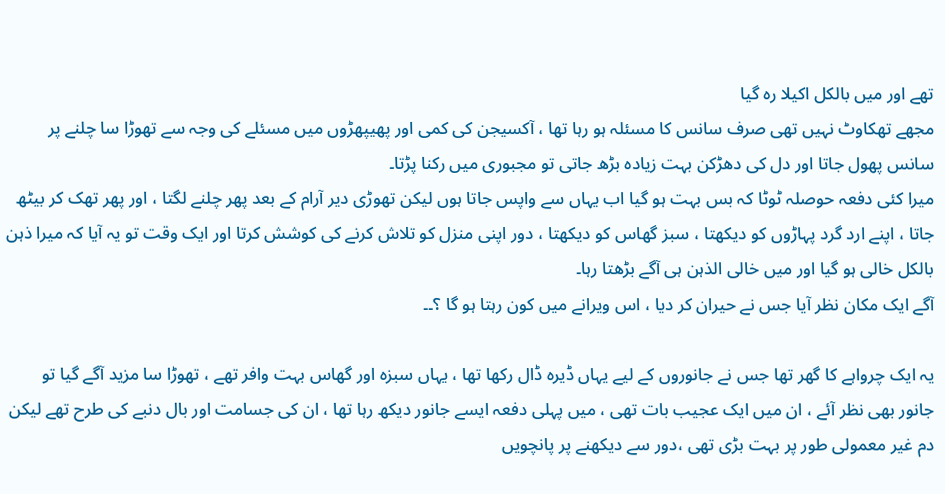تھے اور میں بالکل اکیلا رہ گیا
مجھے تھکاوٹ نہیں تھی صرف سانس کا مسئلہ ہو رہا تھا ، آکسیجن کی کمی اور پھیپھڑوں میں مسئلے کی وجہ سے تھوڑا سا چلنے پر سانس پھول جاتا اور دل کی دھڑکن بہت زیادہ بڑھ جاتی تو مجبوری میں رکنا پڑتا۔
میرا کئی دفعہ حوصلہ ٹوٹا کہ بس بہت ہو گیا اب یہاں سے واپس جاتا ہوں لیکن تھوڑی دیر آرام کے بعد پھر چلنے لگتا ، اور پھر تھک کر بیٹھ جاتا ، اپنے ارد گرد پہاڑوں کو دیکھتا ، سبز گھاس کو دیکھتا ، دور اپنی منزل کو تلاش کرنے کی کوشش کرتا اور ایک وقت تو یہ آیا کہ میرا ذہن بالکل خالی ہو گیا اور میں خالی الذہن ہی آگے بڑھتا رہا۔
آگے ایک مکان نظر آیا جس نے حیران کر دیا ، اس ویرانے میں کون رہتا ہو گا ؟۔۔

یہ ایک چرواہے کا گھر تھا جس نے جانوروں کے لیے یہاں ڈیرہ ڈال رکھا تھا ، یہاں سبزہ اور گھاس بہت وافر تھے ، تھوڑا سا مزید آگے گیا تو جانور بھی نظر آئے ، ان میں ایک عجیب بات تھی ، میں پہلی دفعہ ایسے جانور دیکھ رہا تھا ، ان کی جسامت اور بال دنبے کی طرح تھے لیکن دم غیر معمولی طور پر بہت بڑی تھی ،دور سے دیکھنے پر پانچویں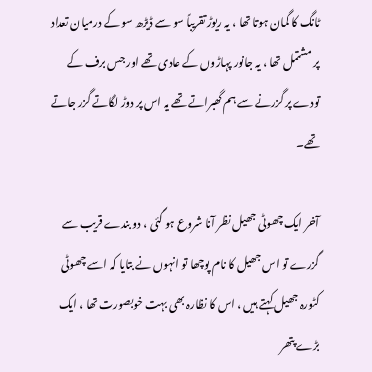ٹانگ کا گمان ہوتا تھا ، یہ ریوڑ تقریباً سو سے ڈیڑھ سو کے درمیان تعداد پر مشتمل تھا ، یہ جانور پہاڑوں کے عادی تھے اور جس برف کے تودے پر گزرنے سے ہم گھبراتے تھے یہ اس پر دوڑ لگاتے گزر جاتے تھے۔

آخر ایک چھوٹی جھیل نظر آنا شروع ہو گئی ، دو بندے قریب سے گزرے تو اس جھیل کا نام پوچھا تو انہوں نے بتایا کہ اسے چھوٹی کٹورہ جھیل کہتے ہیں ، اس کا نظارہ بھی بہت خوبصورت تھا ، ایک بڑے پتھر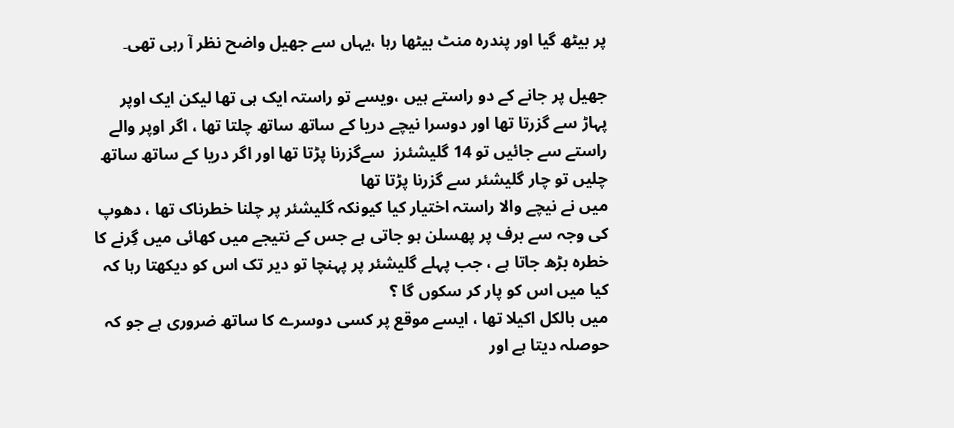پر بیٹھ گیا اور پندرہ منٹ بیٹھا رہا ،یہاں سے جھیل واضح نظر آ رہی تھی۔

جھیل پر جانے کے دو راستے ہیں ،ویسے تو راستہ ایک ہی تھا لیکن ایک اوپر پہاڑ سے گزرتا تھا اور دوسرا نیچے دریا کے ساتھ ساتھ چلتا تھا ، اگر اوپر والے راستے سے جائیں تو 14 گلیشئرز  سےگزرنا پڑتا تھا اور اگر دریا کے ساتھ ساتھ چلیں تو چار گلیشئر سے گزرنا پڑتا تھا
میں نے نیچے والا راستہ اختیار کیا کیونکہ گلیشئر پر چلنا خطرناک تھا ، دھوپ کی وجہ سے برف پر پھسلن ہو جاتی ہے جس کے نتیجے میں کھائی میں گِرنے کا خطرہ بڑھ جاتا ہے ، جب پہلے گلیشئر پر پہنچا تو دیر تک اس کو دیکھتا رہا کہ کیا میں اس کو پار کر سکوں گا ؟
میں بالکل اکیلا تھا ، ایسے موقع پر کسی دوسرے کا ساتھ ضروری ہے جو کہ حوصلہ دیتا ہے اور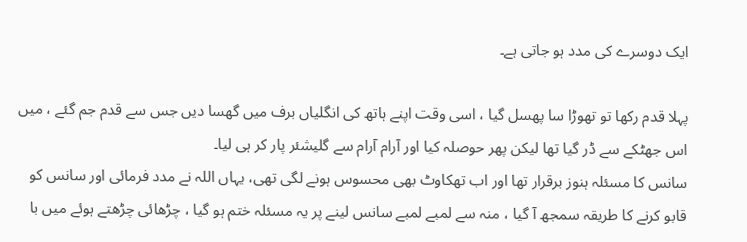ایک دوسرے کی مدد ہو جاتی ہے۔

پہلا قدم رکھا تو تھوڑا سا پھسل گیا ، اسی وقت اپنے ہاتھ کی انگلیاں برف میں گھسا دیں جس سے قدم جم گئے ، میں اس جھٹکے سے ڈر گیا تھا لیکن پھر حوصلہ کیا اور آرام آرام سے گلیشئر پار کر ہی لیا۔
سانس کا مسئلہ ہنوز برقرار تھا اور اب تھکاوٹ بھی محسوس ہونے لگی تھی، یہاں اللہ نے مدد فرمائی اور سانس کو قابو کرنے کا طریقہ سمجھ آ گیا ، منہ سے لمبے لمبے سانس لینے پر یہ مسئلہ ختم ہو گیا ، چڑھائی چڑھتے ہوئے میں با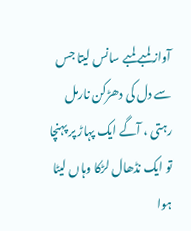آواز لمبے لمبے سانس لیتا جس سے دل کی دھڑکن نارمل رہتی ، آگے ایک پہاڑ پر پہنچا تو ایک نڈھال لڑکا وہاں لیٹا ہوا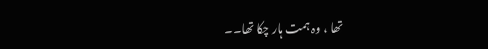تھا ، وہ ہمت ہار چکا تھا۔۔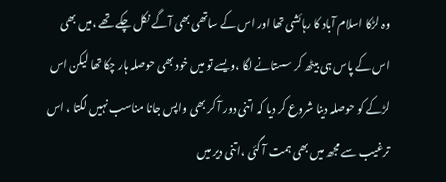وہ لڑکا اسلام آباد کا رہائشی تھا اور اس کے ساتھی بھی آگے نکل چکے تھے ،میں بھی اس کے پاس ہی بیٹھ کر سستانے لگا ،ویسے تو میں خود بھی حوصلہ ہار چکا تھا لیکن اس لڑکے کو حوصلہ دینا شروع کر دیا کہ اتنی دور آ کر بھی واپس جانا مناسب نہیں لگتا ، اس ترغیب سے مجھ میں بھی ہمت آ گئی ،اتنی دیر میں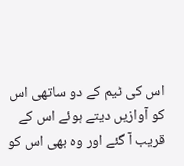اس کی ٹیم کے دو ساتھی اس کو آوازیں دیتے ہوئے اس کے قریب آ گئے اور وہ بھی اس کو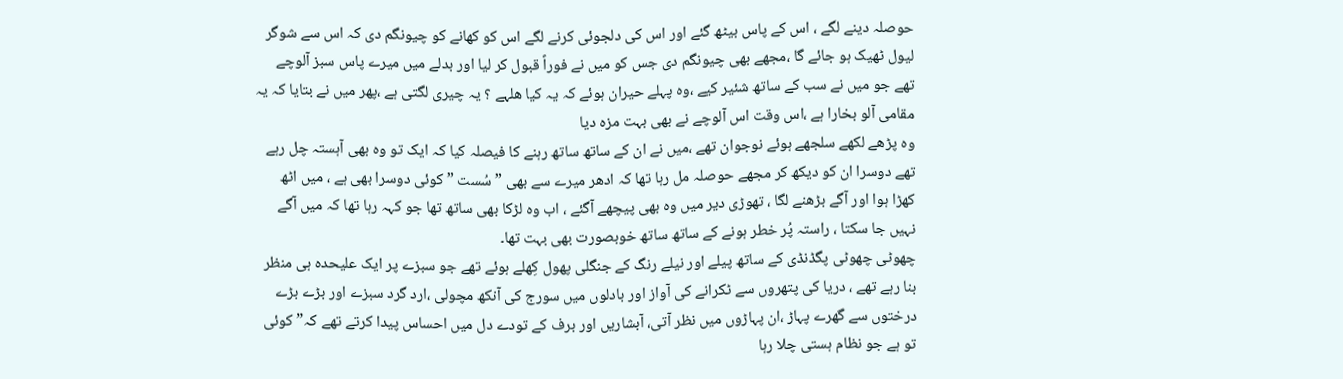حوصلہ دینے لگے ، اس کے پاس بیٹھ گئے اور اس کی دلجوئی کرنے لگے اس کو کھانے کو چیونگم دی کہ اس سے شوگر لیول ٹھیک ہو جائے گا ،مجھے بھی چیونگم دی جس کو میں نے فوراً قبول کر لیا اور بدلے میں میرے پاس سبز آلوچے تھے جو میں نے سب کے ساتھ شئیر کیے ،وہ پہلے حیران ہوئے کہ یہ کیا ھلہے ؟ یہ چیری لگتی ہے ،پھر میں نے بتایا کہ یہ مقامی آلو بخارا ہے ،اس وقت اس آلوچے نے بھی بہت مزہ دیا
وہ پڑھے لکھے سلجھے ہوئے نوجوان تھے ،میں نے ان کے ساتھ ساتھ رہنے کا فیصلہ کیا کہ ایک تو وہ بھی آہستہ چل رہے تھے دوسرا ان کو دیکھ کر مجھے حوصلہ مل رہا تھا کہ ادھر میرے سے بھی ” سُست ” کوئی دوسرا بھی ہے ، میں اٹھ کھڑا ہوا اور آگے بڑھنے لگا ، تھوڑی دیر میں وہ بھی پیچھے آگئے ، اب وہ لڑکا بھی ساتھ تھا جو کہہ رہا تھا کہ میں آگے نہیں جا سکتا ، راستہ پُر خطر ہونے کے ساتھ ساتھ خوبصورت بھی بہت تھا۔
چھوٹی چھوٹی پگڈنڈی کے ساتھ پیلے اور نیلے رنگ کے جنگلی پھول کِھلے ہوئے تھے جو سبزے پر ایک علیحدہ ہی منظر بنا رہے تھے ، دریا کی پتھروں سے ٹکرانے کی آواز اور بادلوں میں سورج کی آنکھ مچولی ،ارد گرد سبزے اور بڑے بڑے درختوں سے گھرے پہاڑ ،ان پہاڑوں میں نظر آتی، آبشاریں اور برف کے تودے دل میں احساس پیدا کرتے تھے کہ” کوئی تو ہے جو نظام ہستی چلا رہا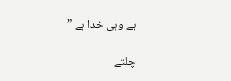ہے وہی خدا ہے ”

چلتے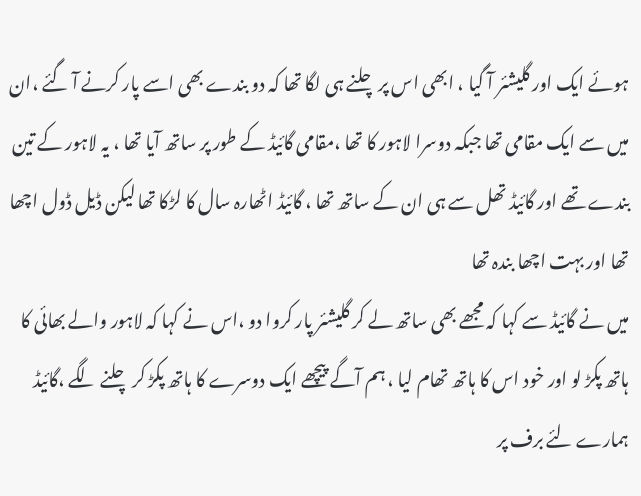ہوئے ایک اور گلیشئر آ گیا ، ابھی اس پر چلنے ہی لگا تھا کہ دو بندے بھی اسے پار کرنے آ گئے ،ان میں سے ایک مقامی تھا جبکہ دوسرا لاہور کا تھا ،مقامی گائیڈ کے طور پر ساتھ آیا تھا ، یہ لاہور کے تین بندے تھے اور گائیڈ تھل سے ہی ان کے ساتھ تھا ، گائیڈ اٹھارہ سال کا لڑکا تھا لیکن ڈیل ڈول اچھا تھا اور بہت اچھا بندہ تھا
میں نے گائیڈ سے کہا کہ مجھے بھی ساتھ لے کر گلیشئر پار کروا دو ،اس نے کہا کہ لاہور والے بھائی کا ہاتھ پکڑ لو اور خود اس کا ہاتھ تھام لیا ، ہم آگے پیچھے ایک دوسرے کا ہاتھ پکڑ کر چلنے لگے ،گائیڈ ہمارے لئے برف پر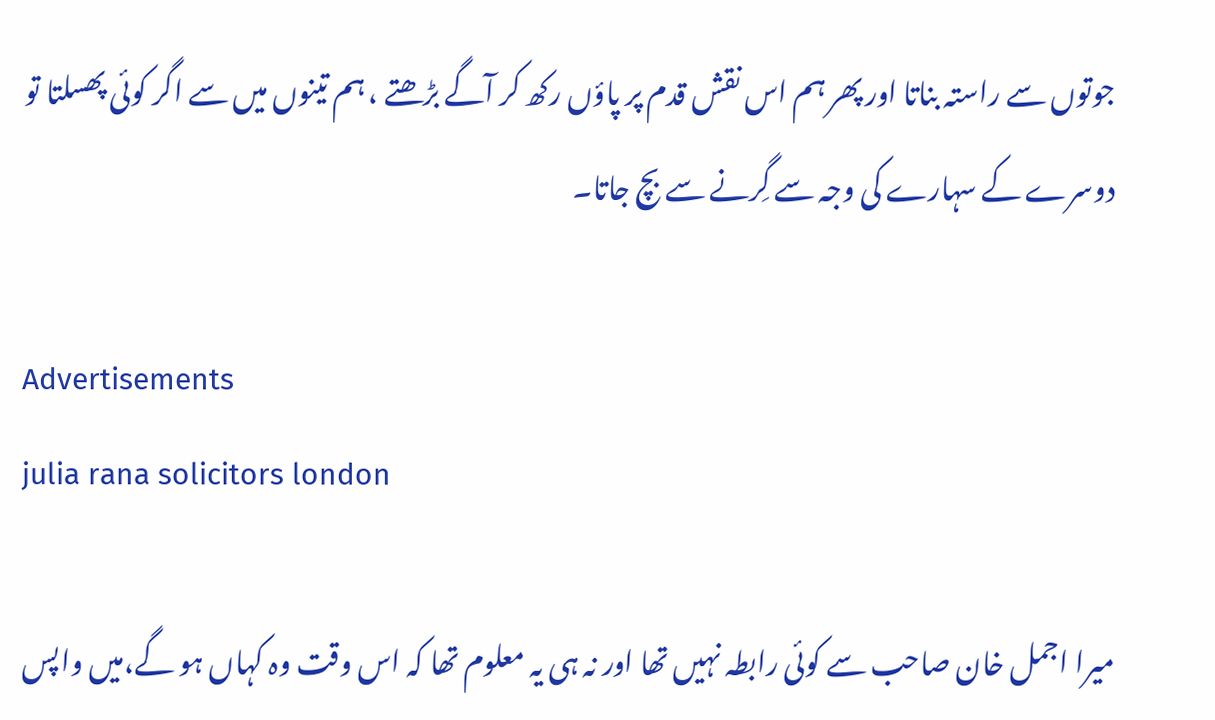جوتوں سے راستہ بناتا اور پھر ہم اس نقش قدم پر پاؤں رکھ کر آگے بڑھتے ، ہم تینوں میں سے اگر کوئی پھسلتا تو دوسرے کے سہارے کی وجہ سے گِرنے سے بچ جاتا۔

Advertisements
julia rana solicitors london

میرا اجمل خان صاحب سے کوئی رابطہ نہیں تھا اور نہ ہی یہ معلوم تھا کہ اس وقت وہ کہاں ہو گے،میں واپس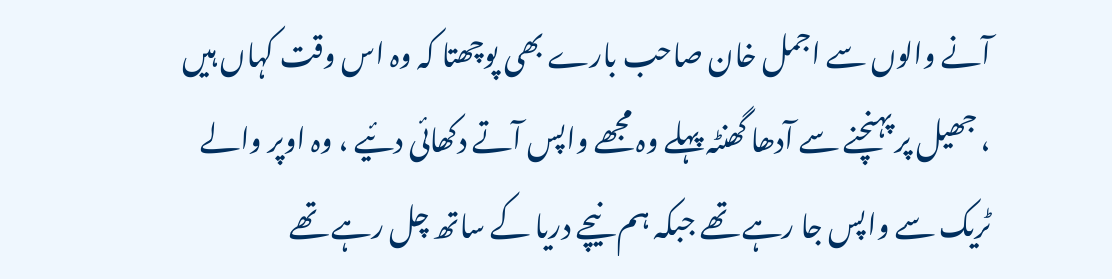آنے والوں سے اجمل خان صاحب بارے بھی پوچھتا کہ وہ اس وقت کہاں ہیں ، جھیل پر پہنچنے سے آدھا گھنٹہ پہلے وہ مجھے واپس آتے دکھائی دئیے ، وہ اوپر والے ٹریک سے واپس جا رہے تھے جبکہ ہم نیچے دریا کے ساتھ چل رہے تھے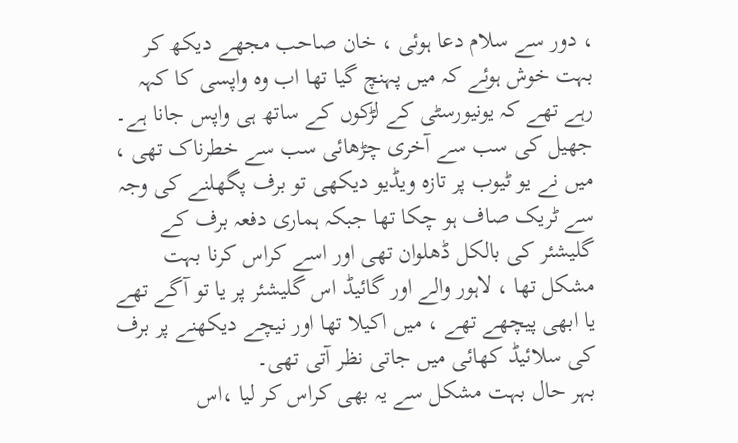، دور سے سلام دعا ہوئی ، خان صاحب مجھے دیکھ کر بہت خوش ہوئے کہ میں پہنچ گیا تھا اب وہ واپسی کا کہہ رہے تھے کہ یونیورسٹی کے لڑکوں کے ساتھ ہی واپس جانا ہے۔
جھیل کی سب سے آخری چڑھائی سب سے خطرناک تھی ، میں نے یو ٹیوب پر تازہ ویڈیو دیکھی تو برف پگھلنے کی وجہ سے ٹریک صاف ہو چکا تھا جبکہ ہماری دفعہ برف کے گلیشئر کی بالکل ڈھلوان تھی اور اسے کراس کرنا بہت مشکل تھا ، لاہور والے اور گائیڈ اس گلیشئر پر یا تو آگے تھے یا ابھی پیچھے تھے ، میں اکیلا تھا اور نیچے دیکھنے پر برف کی سلائیڈ کھائی میں جاتی نظر آتی تھی۔
بہر حال بہت مشکل سے یہ بھی کراس کر لیا ،اس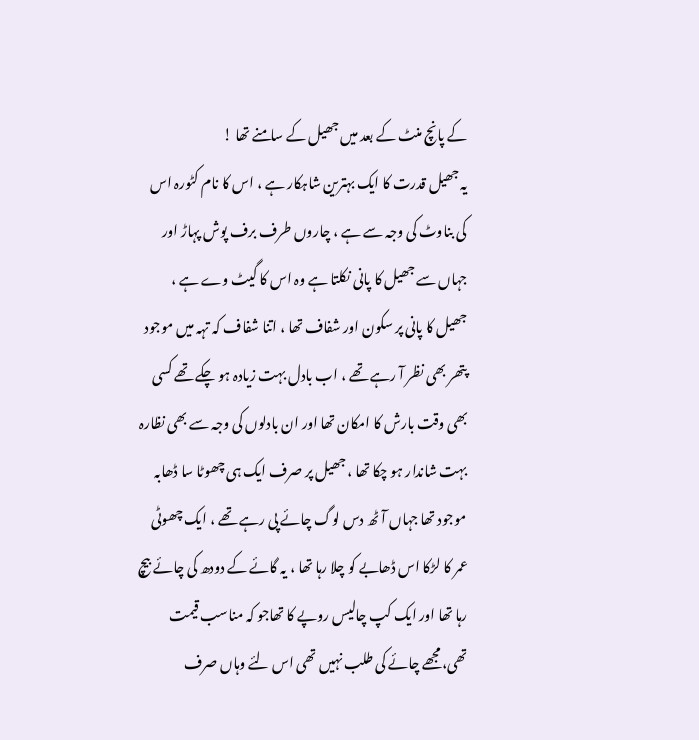کے پانچ منٹ کے بعد میں جھیل کے سامنے تھا !
یہ جھیل قدرت کا ایک بہترین شاہکار ہے ، اس کا نام کٹورہ اس کی بناوٹ کی وجہ سے ہے ، چاروں طرف برف پوش پہاڑ اور جہاں سے جھیل کا پانی نکلتا ہے وہ اس کا گیٹ وے ہے ، جھیل کا پانی پر سکون اور شفاف تھا ، اتنا شفاف کہ تہہ میں موجود پتھر بھی نظر آ رہے تھے ، اب بادل بہت زیادہ ہو چکے تھے کسی بھی وقت بارش کا امکان تھا اور ان بادلوں کی وجہ سے بھی نظارہ بہت شاندار ہو چکا تھا ، جھیل پر صرف ایک ہی چھوٹا سا ڈھابہ موجود تھا جہاں آٹھ دس لوگ چائے پی رہے تھے ، ایک چھوٹی عمر کا لڑکا اس ڈھابے کو چلا رہا تھا ، یہ گائے کے دودھ کی چائے بیچ رہا تھا اور ایک کپ چالیس روپے کا تھاجو کہ مناسب قیمت تھی،مجھے چائے کی طلب نہیں تھی اس لئے وہاں صرف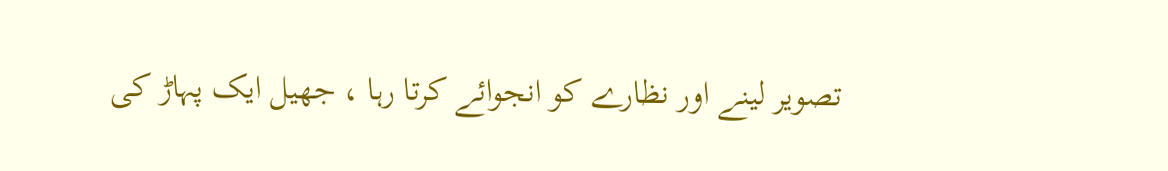تصویر لینے اور نظارے کو انجوائے کرتا رہا ، جھیل ایک پہاڑ کی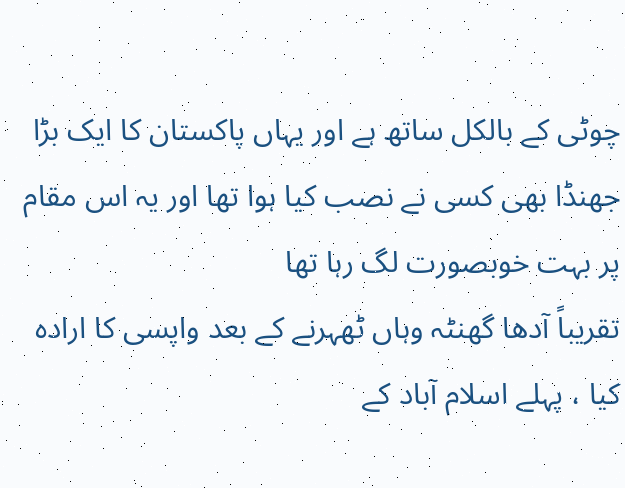چوٹی کے بالکل ساتھ ہے اور یہاں پاکستان کا ایک بڑا جھنڈا بھی کسی نے نصب کیا ہوا تھا اور یہ اس مقام پر بہت خوبصورت لگ رہا تھا
تقریباً آدھا گھنٹہ وہاں ٹھہرنے کے بعد واپسی کا ارادہ کیا ، پہلے اسلام آباد کے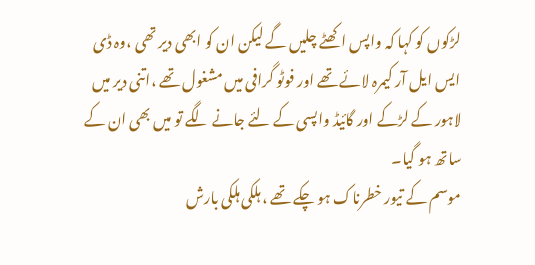لڑکوں کو کہا کہ واپس اکھٹے چلیں گے لیکن ان کو ابھی دیر تھی ،وہ ڈی ایس ایل آر کیمرہ لائے تھے اور فوٹو گرافی میں مشغول تھے ،اتنی دیر میں لاہور کے لڑکے اور گائیڈ واپسی کے لئے جانے لگے تو میں بھی ان کے ساتھ ہو گیا۔
موسم کے تیور خطرناک ہو چکے تھے ، ہلکی ہلکی بارش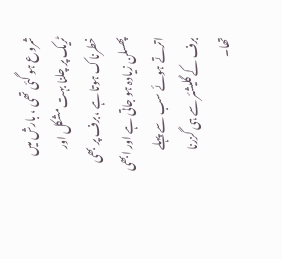شروع ہو گئی تھی ، بارش میں ٹریک پر چلنا بہت مشکل اور خطرناک ہوتا ہے ،برف پر بھی پھسلن زیادہ ہو جاتی ہے اور ابھی اترتے ہوئے سب سے پہلے برف کے گلیشئر سے ہی گزرنا تھا۔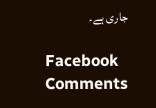جاری ہے۔

Facebook Comments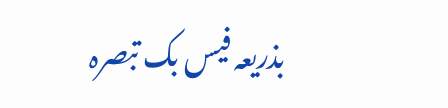بذریعہ فیس بک تبصرہ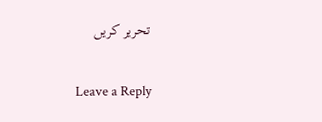تحریر کریں

Leave a Reply